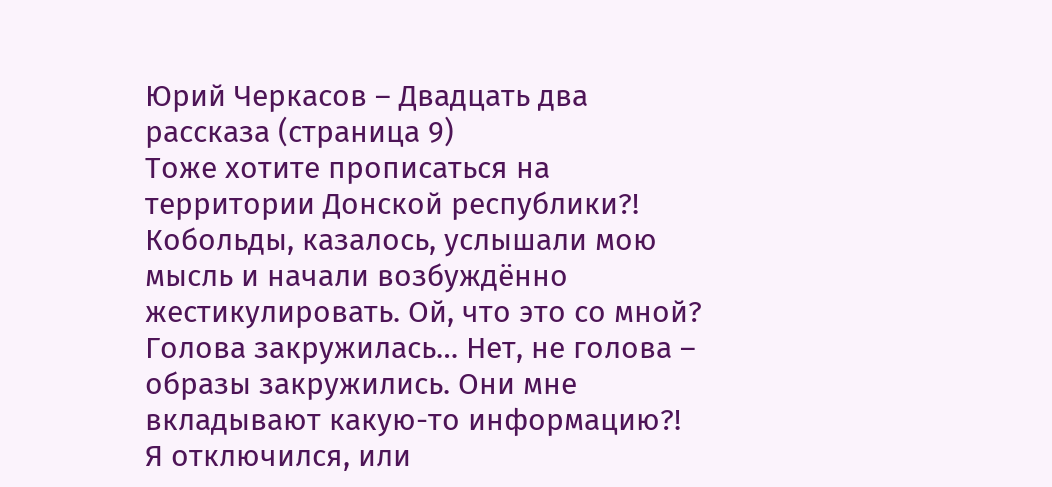Юрий Черкасов – Двадцать два рассказа (страница 9)
Тоже хотите прописаться на территории Донской республики?!
Кобольды, казалось, услышали мою мысль и начали возбуждённо жестикулировать. Ой, что это со мной? Голова закружилась… Нет, не голова – образы закружились. Они мне вкладывают какую-то информацию?!
Я отключился, или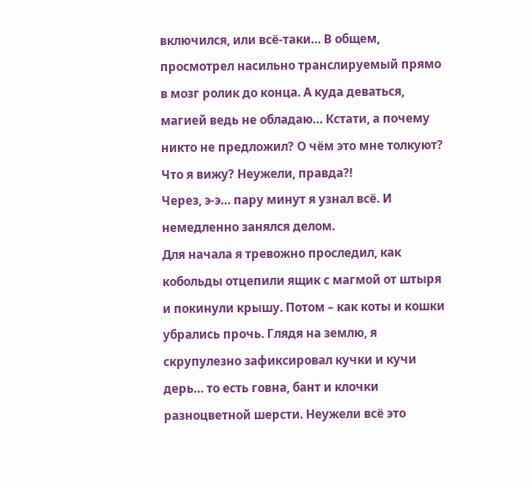включился, или всё-таки… В общем, просмотрел насильно транслируемый прямо в мозг ролик до конца. А куда деваться, магией ведь не обладаю… Кстати, а почему никто не предложил? О чём это мне толкуют? Что я вижу? Неужели, правда?!
Через, э-э… пару минут я узнал всё. И немедленно занялся делом.
Для начала я тревожно проследил, как кобольды отцепили ящик с магмой от штыря и покинули крышу. Потом – как коты и кошки убрались прочь. Глядя на землю, я скрупулезно зафиксировал кучки и кучи дерь… то есть говна, бант и клочки разноцветной шерсти. Неужели всё это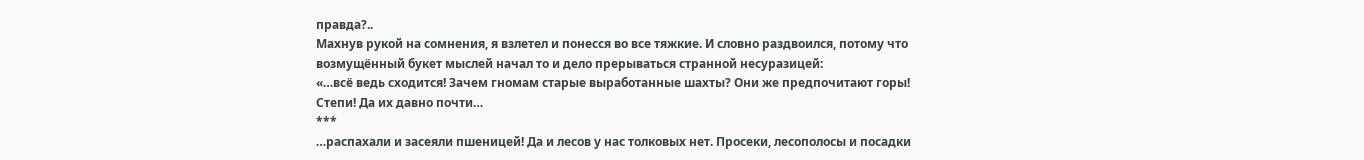правда?..
Махнув рукой на сомнения, я взлетел и понесся во все тяжкие. И словно раздвоился, потому что возмущённый букет мыслей начал то и дело прерываться странной несуразицей:
«…всё ведь сходится! Зачем гномам старые выработанные шахты? Они же предпочитают горы! Степи! Да их давно почти…
***
…распахали и засеяли пшеницей! Да и лесов у нас толковых нет. Просеки, лесополосы и посадки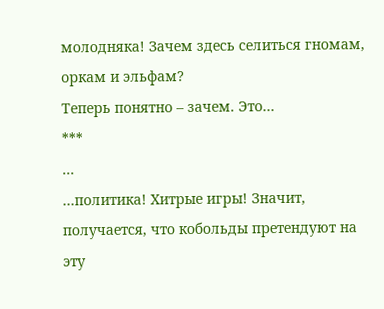молодняка! Зачем здесь селиться гномам, оркам и эльфам?
Теперь понятно – зачем. Это…
***
…
…политика! Хитрые игры! Значит, получается, что кобольды претендуют на эту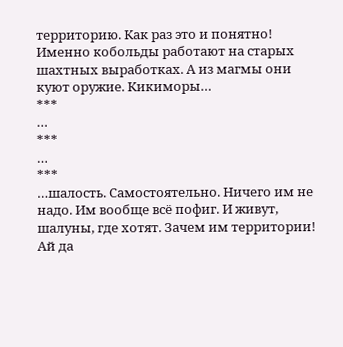территорию. Как раз это и понятно! Именно кобольды работают на старых шахтных выработках. А из магмы они куют оружие. Кикиморы…
***
…
***
…
***
…шалость. Самостоятельно. Ничего им не надо. Им вообще всё пофиг. И живут, шалуны, где хотят. Зачем им территории!
Ай да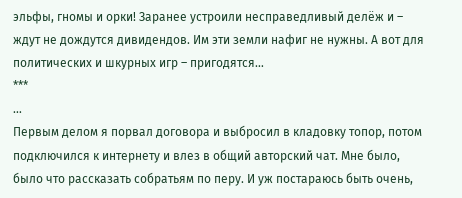эльфы, гномы и орки! Заранее устроили несправедливый делёж и – ждут не дождутся дивидендов. Им эти земли нафиг не нужны. А вот для политических и шкурных игр – пригодятся…
***
…
Первым делом я порвал договора и выбросил в кладовку топор, потом подключился к интернету и влез в общий авторский чат. Мне было, было что рассказать собратьям по перу. И уж постараюсь быть очень,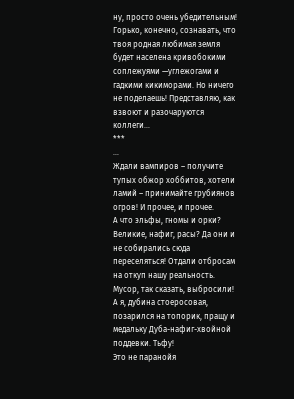ну, просто очень убедительным! Горько, конечно, сознавать, что твоя родная любимая земля будет населена кривобокими соплежуями —углежогами и гадкими кикиморами. Но ничего не поделаешь! Представляю, как взвоют и разочаруются коллеги…
***
…
Ждали вампиров – получите тупых обжор хоббитов, хотели ламий – принимайте грубиянов огров! И прочее, и прочее.
А что эльфы, гномы и орки? Великие, нафиг, расы? Да они и не собирались сюда переселяться! Отдали отбросам на откуп нашу реальность. Мусор, так сказать, выбросили!
А я, дубина стоеросовая, позарился на топорик, пращу и медальку Дуба-нафиг-хвойной поддевки. Тьфу!
Это не паранойя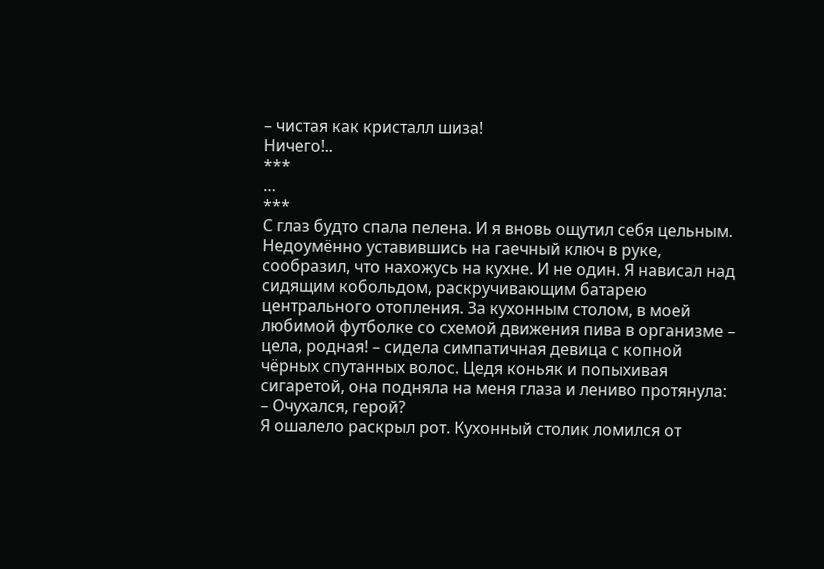– чистая как кристалл шиза!
Ничего!..
***
…
***
С глаз будто спала пелена. И я вновь ощутил себя цельным.
Недоумённо уставившись на гаечный ключ в руке, сообразил, что нахожусь на кухне. И не один. Я нависал над сидящим кобольдом, раскручивающим батарею центрального отопления. За кухонным столом, в моей любимой футболке со схемой движения пива в организме – цела, родная! – сидела симпатичная девица с копной чёрных спутанных волос. Цедя коньяк и попыхивая сигаретой, она подняла на меня глаза и лениво протянула:
– Очухался, герой?
Я ошалело раскрыл рот. Кухонный столик ломился от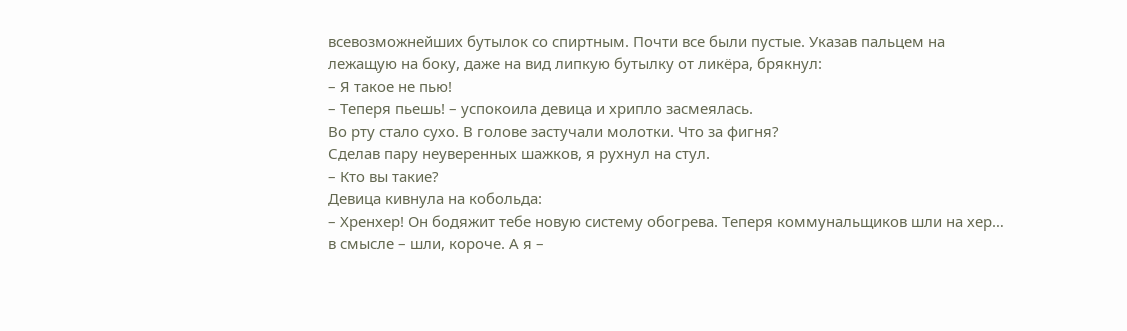всевозможнейших бутылок со спиртным. Почти все были пустые. Указав пальцем на лежащую на боку, даже на вид липкую бутылку от ликёра, брякнул:
– Я такое не пью!
– Теперя пьешь! – успокоила девица и хрипло засмеялась.
Во рту стало сухо. В голове застучали молотки. Что за фигня?
Сделав пару неуверенных шажков, я рухнул на стул.
– Кто вы такие?
Девица кивнула на кобольда:
– Хренхер! Он бодяжит тебе новую систему обогрева. Теперя коммунальщиков шли на хер… в смысле – шли, короче. А я –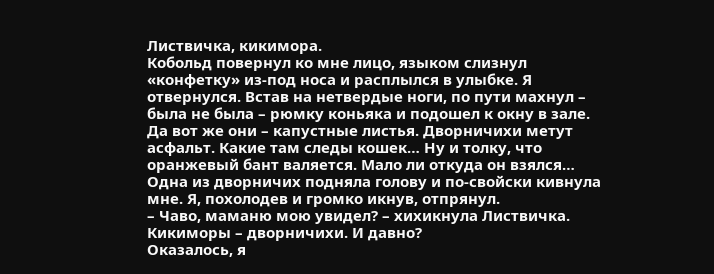Листвичка, кикимора.
Кобольд повернул ко мне лицо, языком слизнул «конфетку» из-под носа и расплылся в улыбке. Я отвернулся. Встав на нетвердые ноги, по пути махнул – была не была – рюмку коньяка и подошел к окну в зале.
Да вот же они – капустные листья. Дворничихи метут асфальт. Какие там следы кошек… Ну и толку, что оранжевый бант валяется. Мало ли откуда он взялся…
Одна из дворничих подняла голову и по-свойски кивнула мне. Я, похолодев и громко икнув, отпрянул.
– Чаво, маманю мою увидел? – хихикнула Листвичка.
Кикиморы – дворничихи. И давно?
Оказалось, я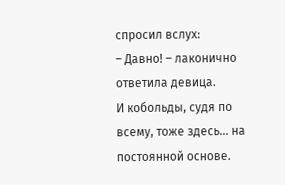спросил вслух:
– Давно! – лаконично ответила девица.
И кобольды, судя по всему, тоже здесь… на постоянной основе.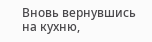Вновь вернувшись на кухню,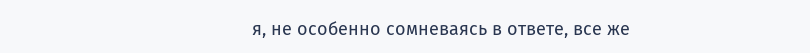я, не особенно сомневаясь в ответе, все же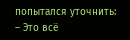попытался уточнить:
– Это всё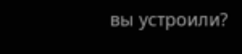вы устроили?